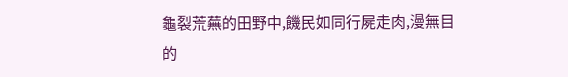龜裂荒蕪的田野中,饑民如同行屍走肉,漫無目的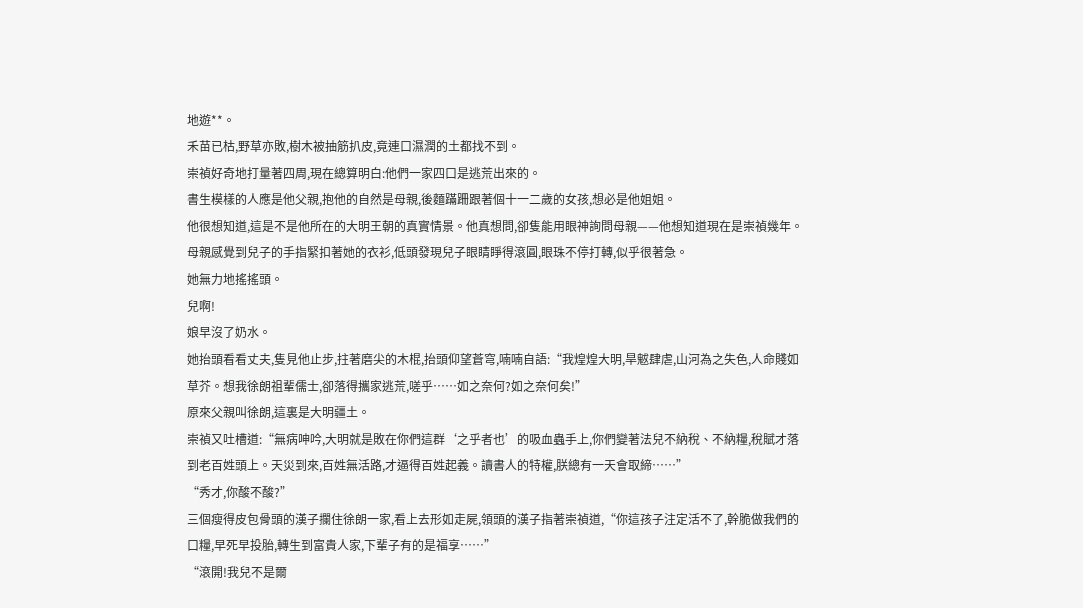地遊**。
禾苗已枯,野草亦敗,樹木被抽筋扒皮,竟連口濕潤的土都找不到。
崇禎好奇地打量著四周,現在總算明白:他們一家四口是逃荒出來的。
書生模樣的人應是他父親,抱他的自然是母親,後麵蹣跚跟著個十一二歲的女孩,想必是他姐姐。
他很想知道,這是不是他所在的大明王朝的真實情景。他真想問,卻隻能用眼神詢問母親——他想知道現在是崇禎幾年。
母親感覺到兒子的手指緊扣著她的衣衫,低頭發現兒子眼睛睜得滾圓,眼珠不停打轉,似乎很著急。
她無力地搖搖頭。
兒啊!
娘早沒了奶水。
她抬頭看看丈夫,隻見他止步,拄著磨尖的木棍,抬頭仰望蒼穹,喃喃自語:“我煌煌大明,旱魃肆虐,山河為之失色,人命賤如草芥。想我徐朗祖輩儒士,卻落得攜家逃荒,嗟乎……如之奈何?如之奈何矣!”
原來父親叫徐朗,這裏是大明疆土。
崇禎又吐槽道:“無病呻吟,大明就是敗在你們這群‘之乎者也’的吸血蟲手上,你們變著法兒不納稅、不納糧,稅賦才落到老百姓頭上。天災到來,百姓無活路,才逼得百姓起義。讀書人的特權,朕總有一天會取締……”
“秀才,你酸不酸?”
三個瘦得皮包骨頭的漢子攔住徐朗一家,看上去形如走屍,領頭的漢子指著崇禎道,“你這孩子注定活不了,幹脆做我們的口糧,早死早投胎,轉生到富貴人家,下輩子有的是福享……”
“滾開!我兒不是爾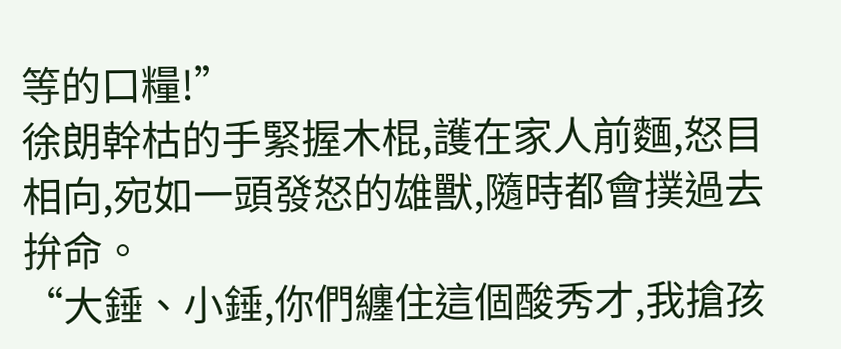等的口糧!”
徐朗幹枯的手緊握木棍,護在家人前麵,怒目相向,宛如一頭發怒的雄獸,隨時都會撲過去拚命。
“大錘、小錘,你們纏住這個酸秀才,我搶孩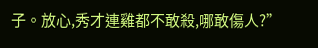子。放心,秀才連雞都不敢殺,哪敢傷人?”